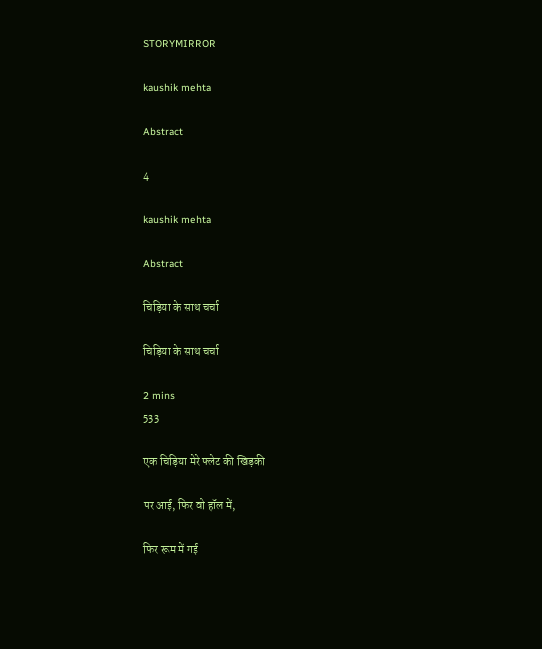STORYMIRROR

kaushik mehta

Abstract

4

kaushik mehta

Abstract

चिड़िया के साथ चर्चा

चिड़िया के साथ चर्चा

2 mins
533

एक चिड़िया मेरे फ्लेट की खिड़की

पर आई, फिर वो हॉल में,

फिर रूम में गई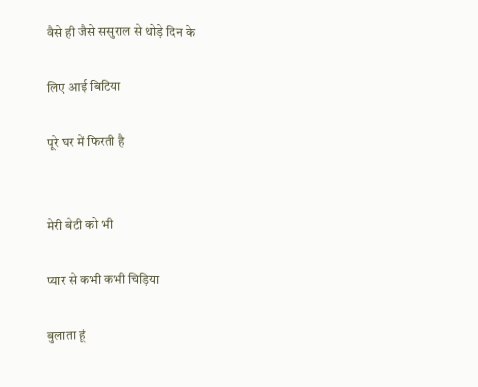वैसे ही जैसे ससुराल से थोड़े दिन के

लिए आई बिटिया

पूरे घर में फिरती है


मेरी बेटी को भी

प्यार से कभी कभी चिड़िया

बुलाता हूं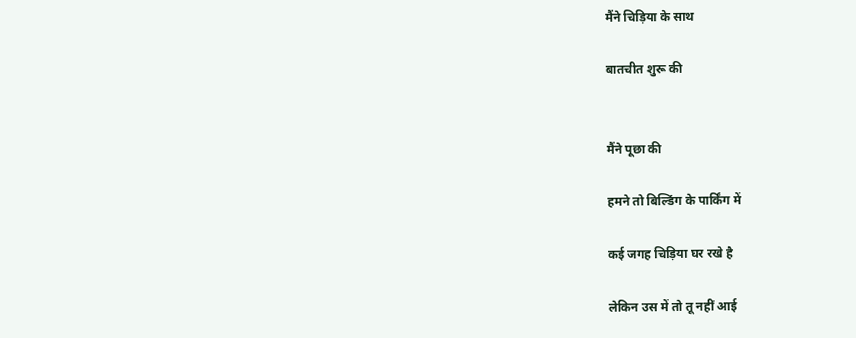मैंने चिड़िया के साथ

बातचीत शुरू की


मैंने पूछा की

हमने तो बिल्डिंग के पार्किंग में

कई जगह चिड़िया घर रखे है

लेकिन उस में तो तू नहीं आई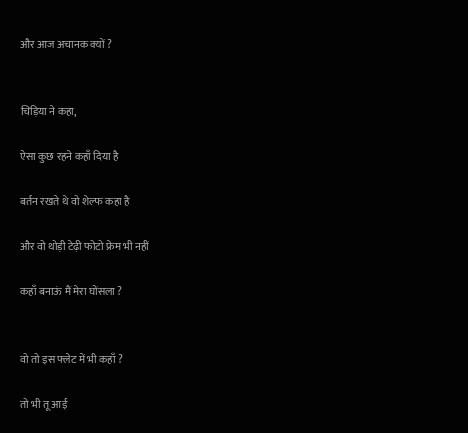और आज अचानक क्यों ?


चिड़िया ने कहा,

ऐसा कुछ रहने कहाँ दिया है

बर्तन रखते थे वो शेल्फ कहा है

और वो थोड़ी टेढ़ी फोटो फ्रेम भी नहीं

कहाँ बनाऊं मैं मेरा घोंसला ?


वो तो इस फ्लेट में भी कहाँ ?

तो भी तू आई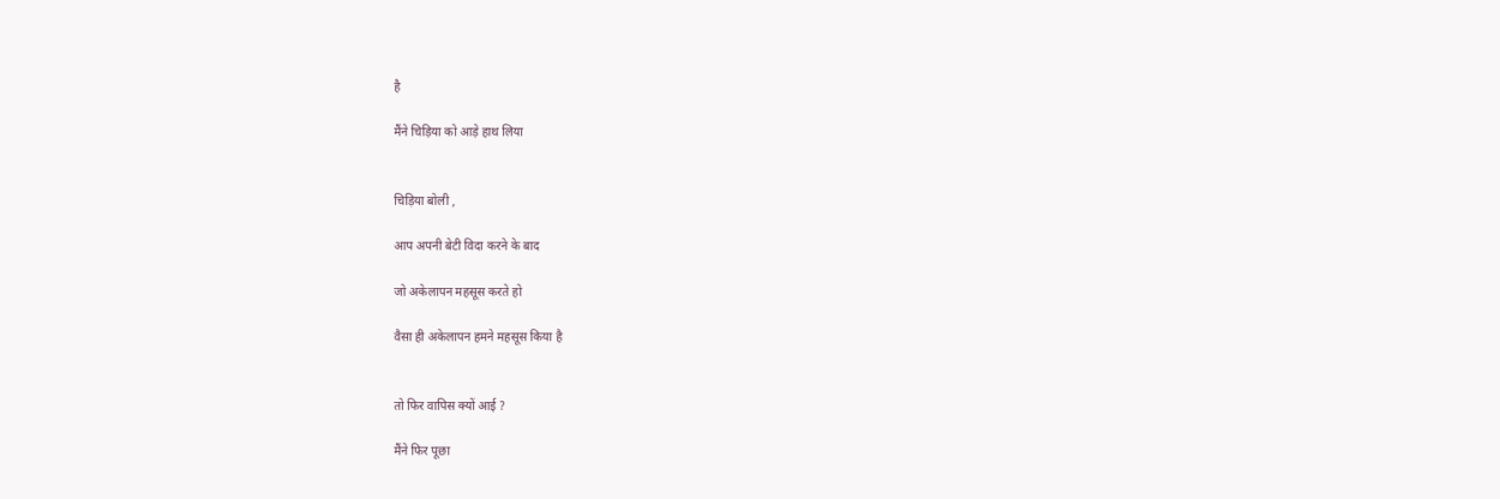है

मैंने चिड़िया को आड़े हाथ लिया


चिड़िया बोली ,

आप अपनी बेटी विदा करने के बाद

जो अकेलापन महसूस करते हो

वैसा ही अकेलापन हमने महसूस किया है


तो फिर वापिस क्यों आई ?

मैंने फिर पूछा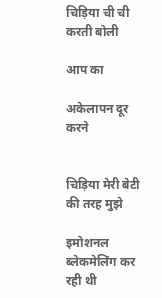चिड़िया ची ची करती बोली

आप का

अकेलापन दूर करने


चिड़िया मेरी बेटी की तरह मुझे

इमोशनल ब्लेकमेलिंग कर रही थी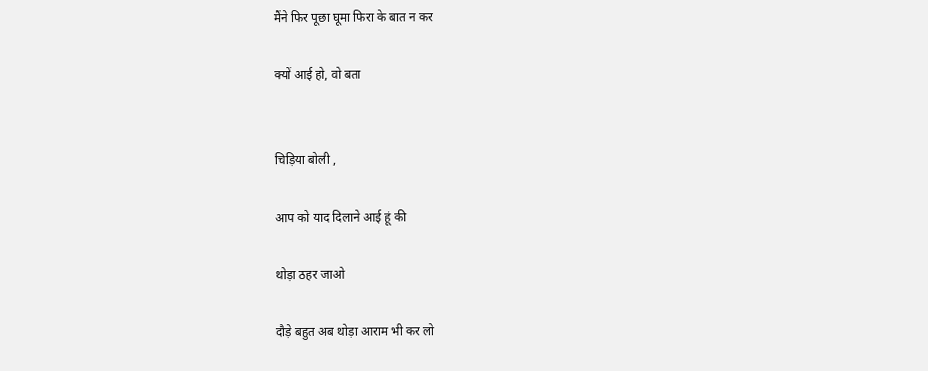मैंने फिर पूछा घूमा फिरा के बात न कर

क्यों आई हो, वो बता


चिड़िया बोली ,

आप को याद दिलाने आई हूं की

थोड़ा ठहर जाओ

दौड़े बहुत अब थोड़ा आराम भी कर लो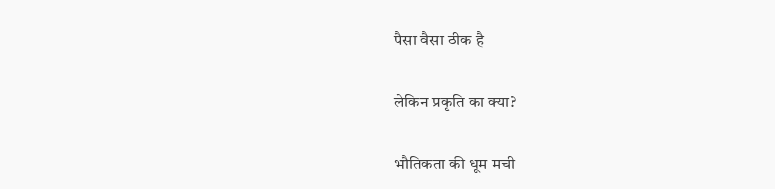पैसा वैसा ठीक है

लेकिन प्रकृति का क्या?

भौतिकता की धूम मची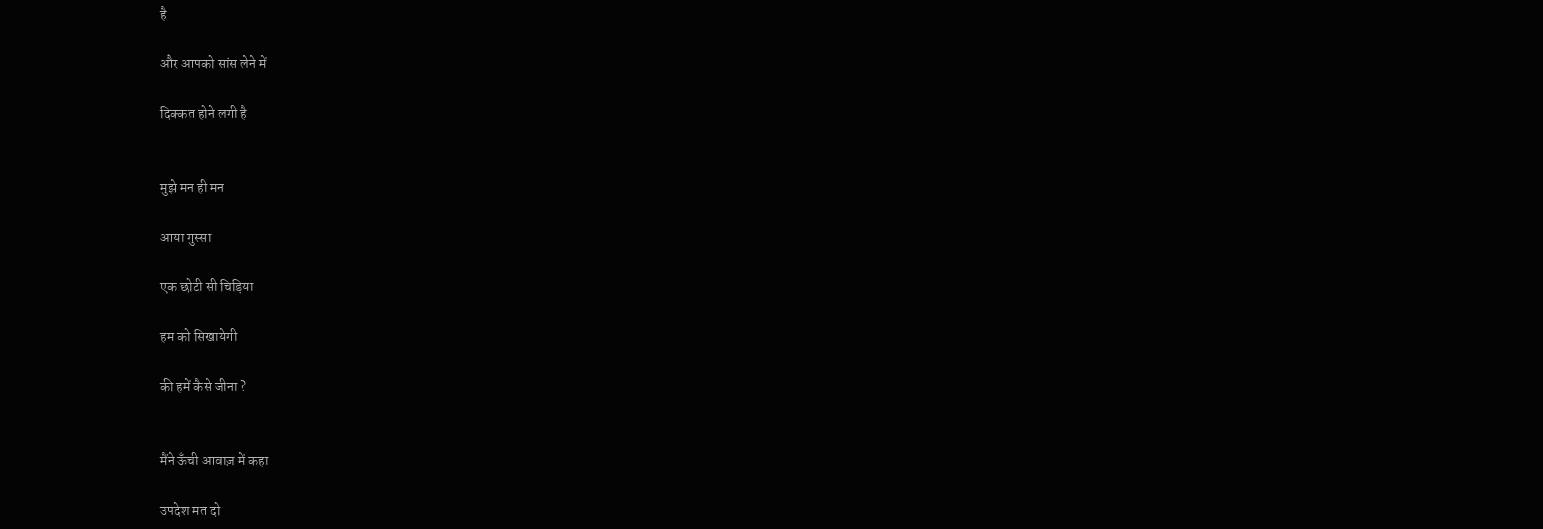है

और आपको सांस लेने में

दिक्कत होने लगी है


मुझे मन ही मन

आया गुस्सा

एक छोटी सी चिड़िया

हम को सिखायेगी

की हमें कैसे जीना ?


मैंने ऊँची आवाज़ में कहा

उपदेश मत दो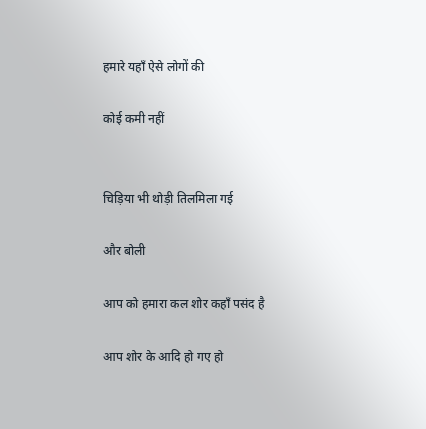हमारे यहाँ ऐसे लोगों की

कोई कमी नहीं


चिड़िया भी थोड़ी तिलमिला गई

और बोली

आप को हमारा कल शोर कहाँ पसंद है

आप शोर के आदि हो गए हो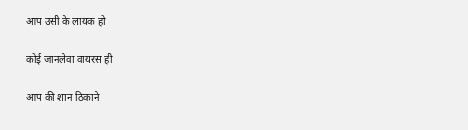आप उसी के लायक हो

कोई जानलेवा वायरस ही

आप की शान ठिकाने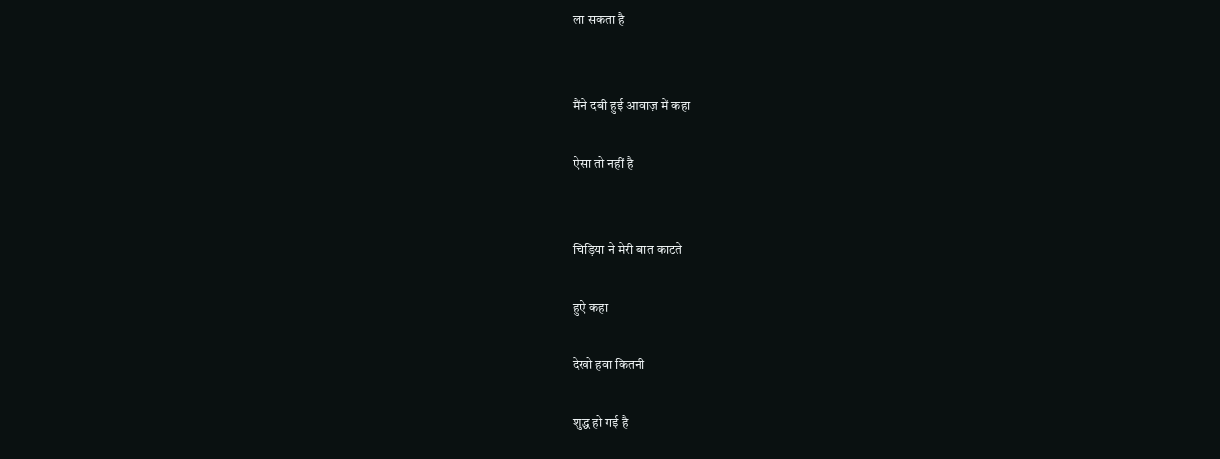ला सकता है


मैंने दबी हुई आवाज़ में कहा

ऐसा तो नहीं है


चिड़िया ने मेरी बात काटते

हुऐ कहा

देखो हवा कितनी

शुद्ध हो गई है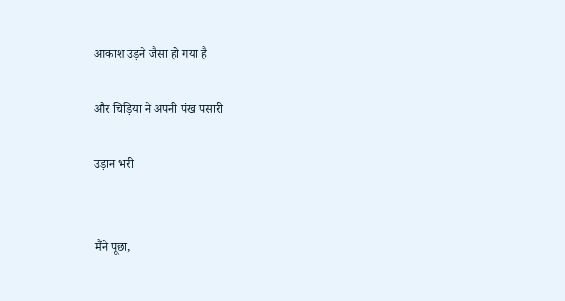आकाश उड़ने जैसा हो गया है

और चिड़िया ने अपनी पंख पसारी

उड़ान भरी


मैंने पूछा,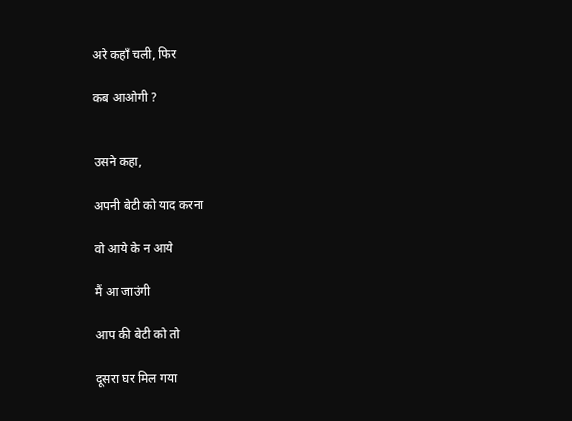अरे कहाँ चली, फिर

कब आओगी ?


उसने कहा,

अपनी बेटी को याद करना

वो आये के न आये

मैं आ जाउंगी

आप की बेटी को तो

दूसरा घर मिल गया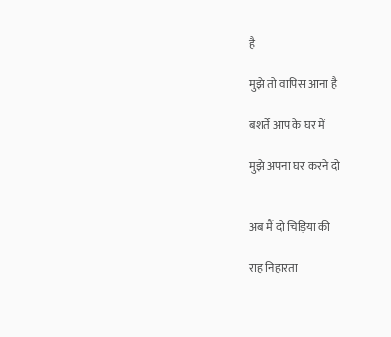है

मुझे तो वापिस आना है

बशर्ते आप के घर में

मुझे अपना घर करने दो


अब मैं दो चिड़िया की

राह निहारता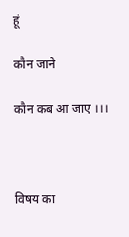हूं

कौन जाने

कौन कब आ जाए ।।।



विषय का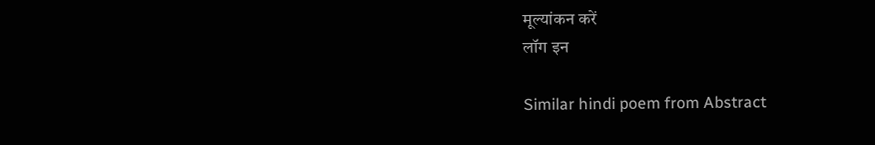मूल्यांकन करें
लॉग इन

Similar hindi poem from Abstract